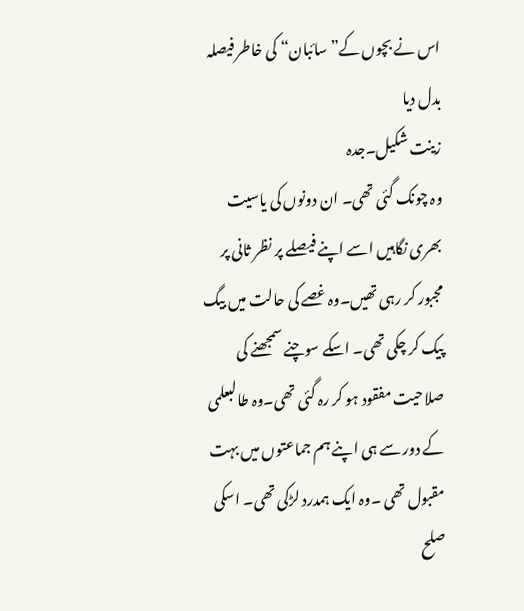اس نے بچوں کے” سائبان“ کی خاطر فیصلہ بدل دیا
زینت شکیل۔جدہ
وہ چونک گئی تھی۔ ان دونوں کی یاسیت بھری نگاہیں اسے اپنے فیصلے پر نظر ثانی پر مجبور کر رہی تھیں۔وہ غصے کی حالت میں بیگ پیک کر چکی تھی۔ اسکے سوچنے سمجھنے کی صلاحیت مفقود ہو کر رہ گئی تھی۔وہ طالبعلمی کے دور سے ہی اپنے ہم جماعتوں میں بہت مقبول تھی ۔وہ ایک ہمدرد لڑکی تھی۔ اسکی صلح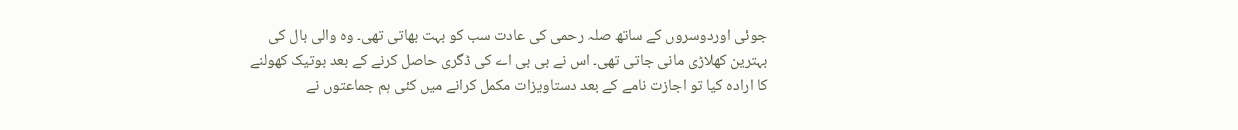جوئی اوردوسروں کے ساتھ صلہ رحمی کی عادت سب کو بہت بھاتی تھی۔ وہ والی بال کی بہترین کھلاڑی مانی جاتی تھی۔ اس نے بی بی اے کی ڈگری حاصل کرنے کے بعد بوتیک کھولنے کا ارادہ کیا تو اجازت نامے کے بعد دستاویزات مکمل کرانے میں کئی ہم جماعتوں نے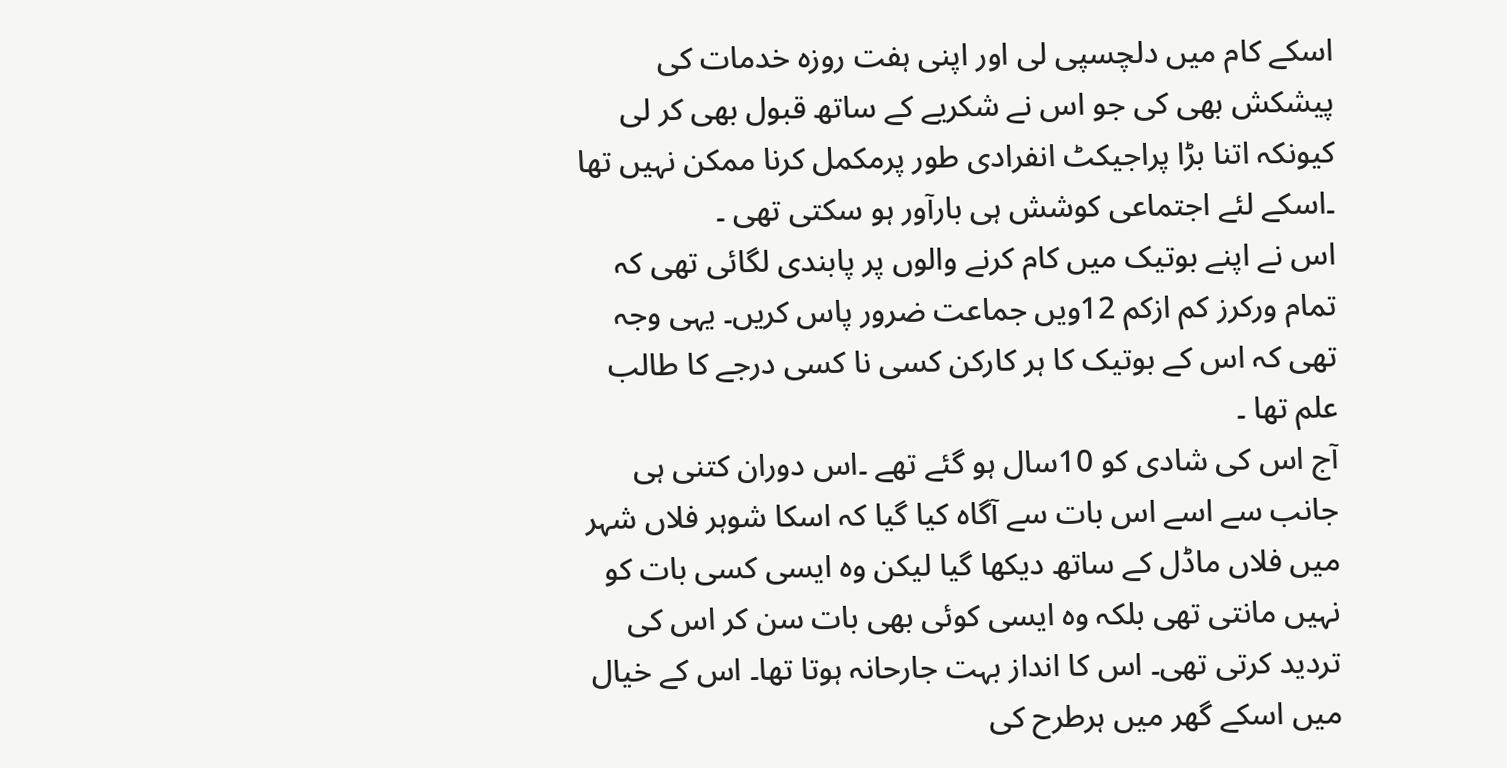اسکے کام میں دلچسپی لی اور اپنی ہفت روزہ خدمات کی پیشکش بھی کی جو اس نے شکریے کے ساتھ قبول بھی کر لی کیونکہ اتنا بڑا پراجیکٹ انفرادی طور پرمکمل کرنا ممکن نہیں تھا ۔اسکے لئے اجتماعی کوشش ہی بارآور ہو سکتی تھی ۔
اس نے اپنے بوتیک میں کام کرنے والوں پر پابندی لگائی تھی کہ تمام ورکرز کم ازکم 12ویں جماعت ضرور پاس کریں۔ یہی وجہ تھی کہ اس کے بوتیک کا ہر کارکن کسی نا کسی درجے کا طالب علم تھا ۔
آج اس کی شادی کو 10سال ہو گئے تھے ۔اس دوران کتنی ہی جانب سے اسے اس بات سے آگاہ کیا گیا کہ اسکا شوہر فلاں شہر میں فلاں ماڈل کے ساتھ دیکھا گیا لیکن وہ ایسی کسی بات کو نہیں مانتی تھی بلکہ وہ ایسی کوئی بھی بات سن کر اس کی تردید کرتی تھی۔ اس کا انداز بہت جارحانہ ہوتا تھا۔ اس کے خیال میں اسکے گھر میں ہرطرح کی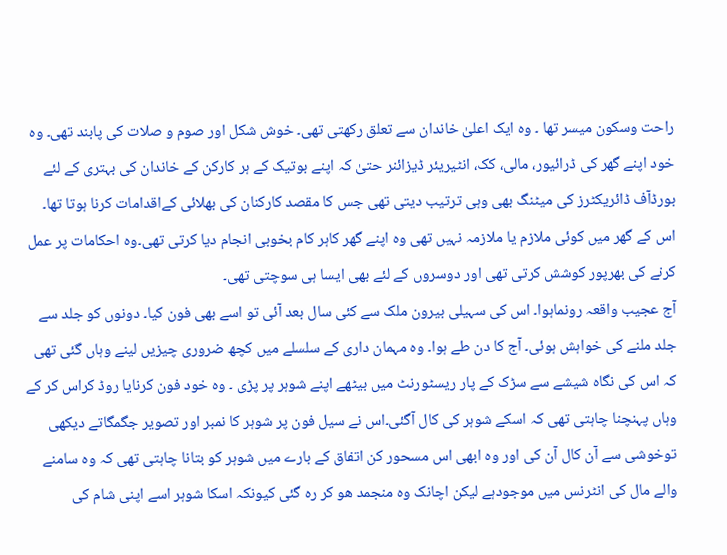راحت وسکون میسر تھا ۔ وہ ایک اعلیٰ خاندان سے تعلق رکھتی تھی۔ خوش شکل اور صوم و صلات کی پابند تھی۔ وہ خود اپنے گھر کی ڈرائیور، مالی، کک، انٹیریئر ڈیزائنر حتیٰ کہ اپنے بوتیک کے ہر کارکن کے خاندان کی بہتری کے لئے بورڈآف ڈائریکٹرز کی میٹنگ بھی وہی ترتیب دیتی تھی جس کا مقصد کارکنان کی بھلائی کےاقدامات کرنا ہوتا تھا۔ اس کے گھر میں کوئی ملازم یا ملازمہ نہیں تھی وہ اپنے گھر کاہر کام بخوبی انجام دیا کرتی تھی۔وہ احکامات پر عمل کرنے کی بھرپور کوشش کرتی تھی اور دوسروں کے لئے بھی ایسا ہی سوچتی تھی۔
آج عجیب واقعہ رونماہوا۔ اس کی سہیلی بیرون ملک سے کئی سال بعد آئی تو اسے بھی فون کیا۔ دونوں کو جلد سے جلد ملنے کی خواہش ہوئی۔ آج کا دن طے ہوا۔ وہ مہمان داری کے سلسلے میں کچھ ضروری چیزیں لینے وہاں گئی تھی کہ اس کی نگاہ شیشے سے سڑک کے پار ریسٹورنٹ میں بیٹھے اپنے شوہر پر پڑی ۔ وہ خود فون کرنایا روڈ کراس کر کے وہاں پہنچنا چاہتی تھی کہ اسکے شوہر کی کال آگئی۔اس نے سیل فون پر شوہر کا نمبر اور تصویر جگمگاتے دیکھی توخوشی سے آن کال آن کی اور وہ ابھی اس مسحور کن اتفاق کے بارے میں شوہر کو بتانا چاہتی تھی کہ وہ سامنے والے مال کی انٹرنس میں موجودہے لیکن اچانک وہ منجمد ھو کر رہ گئی کیونکہ اسکا شوہر اسے اپنی شام کی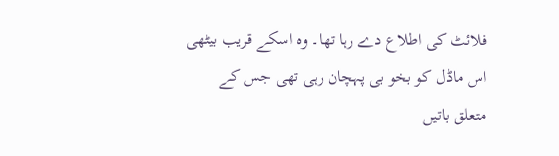فلائٹ کی اطلاع دے رہا تھا۔ وہ اسکے قریب بیٹھی اس ماڈل کو بخو بی پہچان رہی تھی جس کے متعلق باتیں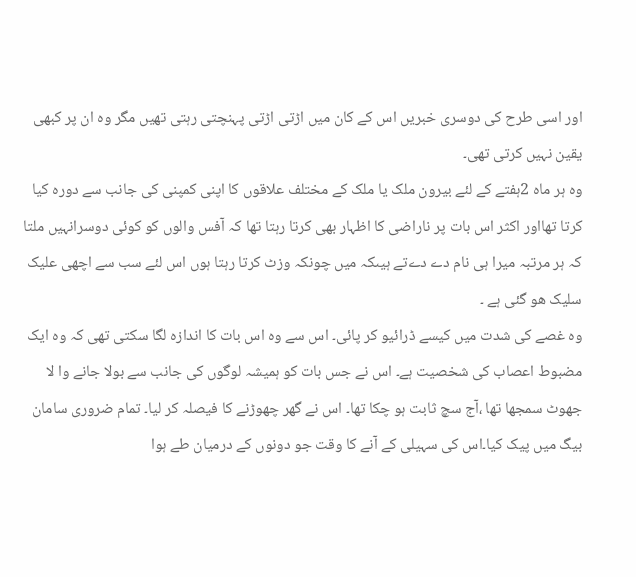اور اسی طرح کی دوسری خبریں اس کے کان میں اڑتی اڑتی پہنچتی رہتی تھیں مگر وہ ان پر کبھی یقین نہیں کرتی تھی۔
وہ ہر ماہ 2ہفتے کے لئے بیرون ملک یا ملک کے مختلف علاقوں کا اپنی کمپنی کی جانب سے دورہ کیا کرتا تھااور اکثر اس بات پر ناراضی کا اظہار بھی کرتا رہتا تھا کہ آفس والوں کو کوئی دوسرانہیں ملتا کہ ہر مرتبہ میرا ہی نام دے دےتے ہیںکہ میں چونکہ وزٹ کرتا رہتا ہوں اس لئے سب سے اچھی علیک سلیک ھو گئی ہے ۔
وہ غصے کی شدت میں کیسے ڈرائیو کر پائی۔ اس سے وہ اس بات کا اندازہ لگا سکتی تھی کہ وہ ایک مضبوط اعصاب کی شخصیت ہے۔ اس نے جس بات کو ہمیشہ لوگوں کی جانب سے بولا جانے وا لا جھوٹ سمجھا تھا ،آج سچ ثابت ہو چکا تھا۔ اس نے گھر چھوڑنے کا فیصلہ کر لیا۔ تمام ضروری سامان بیگ میں پیک کیا۔اس کی سہیلی کے آنے کا وقت جو دونوں کے درمیان طے ہوا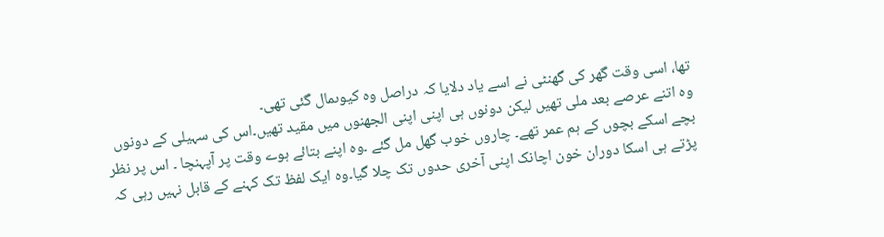تھا، اسی وقت گھر کی گھنٹی نے اسے یاد دلایا کہ دراصل وہ کیوںمال گئی تھی۔
وہ اتنے عرصے بعد ملی تھیں لیکن دونوں ہی اپنی اپنی الجھنوں میں مقید تھیں۔اس کی سہیلی کے دونوں بچے اسکے بچوں کے ہم عمر تھے۔ چاروں خوب گھل مل گئے ۔وہ اپنے بتائے ہوے وقت پر آپہنچا ۔ اس پر نظر پڑتے ہی اسکا دوران خون اچانک اپنی آخری حدوں تک چلا گیا۔وہ ایک لفظ تک کہنے کے قابل نہیں رہی کہ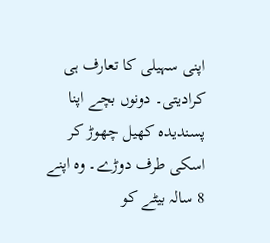اپنی سہیلی کا تعارف ہی کرادیتی۔ دونوں بچے اپنا پسندیدہ کھیل چھوڑ کر اسکی طرف دوڑے۔ وہ اپنے 8 سالہ بیٹے کو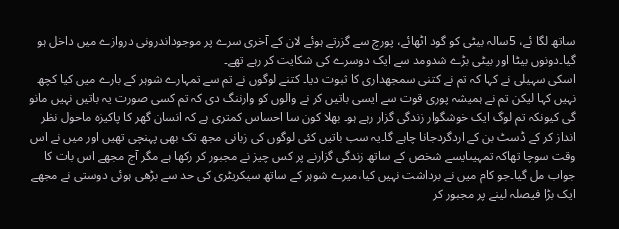ساتھ لگا ئے، 5سالہ بیٹی کو گود اٹھائے، پورچ سے گزرتے ہوئے لان کے آخری سرے پر موجوداندرونی دروازے میں داخل ہو گیا۔دونوں بیٹا اور بیٹی بڑے شدومد سے ایک دوسرے کی شکایت کر رہے تھے۔
اسکی سہیلی نے کہا کہ تم نے کتنی سمجھداری کا ثبوت دیا۔ کتنے لوگوں نے تم سے تمہارے شوہر کے بارے میں کیا کچھ نہیں کہا لیکن تم نے ہمیشہ پوری قوت سے ایسی باتیں کر نے والوں کو وارننگ دی کہ تم کسی صورت یہ باتیں نہیں مانو گی کیونکہ تم لوگ ایک خوشگوار زندگی گزار رہے ہو۔ بھلا کون سا احساس کمتری ہے کہ انسان گھر کا پاکیزہ ماحول نظر انداز کر کے ڈسٹ بن کے اردگردجانا چاہے گا۔یہ سب باتیں کئی لوگوں کی زبانی مجھ تک بھی پہنچی تھیں اور میں نے اس وقت سوچا تھاکہ تمہیںایسے شخص کے ساتھ زندگی گزارنے پر کس چیز نے مجبور کر رکھا ہے مگر آج مجھے اس بات کا جواب مل گیا۔جو کام میں نے برداشت نہیں کیا،میرے شوہر کے ساتھ سیکریٹری کی حد سے بڑھی ہوئی دوستی نے مجھے ایک بڑا فیصلہ لینے پر مجبور کر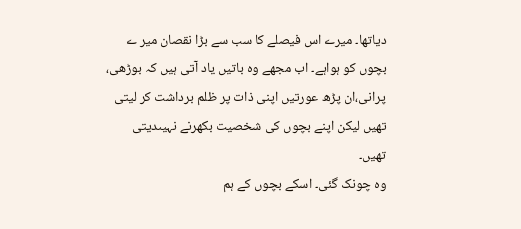دیاتھا۔ میرے اس فیصلے کا سب سے بڑا نقصان میر ے بچوں کو ہواہے۔ اب مجھے وہ باتیں یاد آتی ہیں کہ بوڑھی، پرانی،ان پڑھ عورتیں اپنی ذات پر ظلم برداشت کر لیتی تھیں لیکن اپنے بچوں کی شخصیت بکھرنے نہیںدیتی تھیں۔
وہ چونک گئی۔ اسکے بچوں کے ہم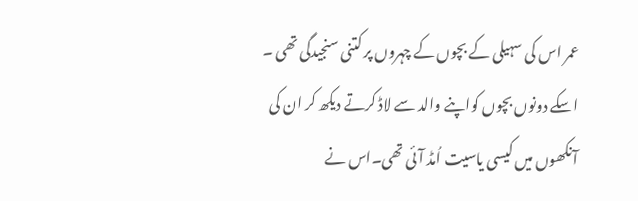عمر اس کی سہیلی کے بچوں کے چہروں پر کتنی سنجیدگی تھی ۔ اسکے دونوں بچوں کواپنے والد سے لاڈ کرتے دیکھ کر ان کی آنکھوں میں کیسی یاسیت اُمڈ آئی تھی۔اس نے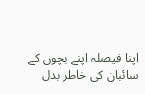اپنا فیصلہ اپنے بچوں کے سائبان کی خاطر بدل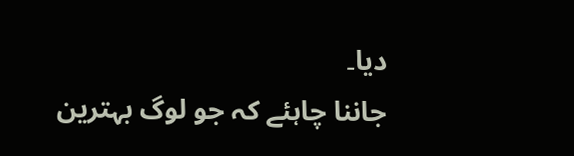دیا۔
جاننا چاہئے کہ جو لوگ بہترین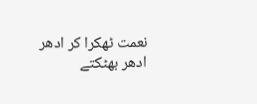نعمت ٹھکرا کر ادھر ادھر بھٹکتے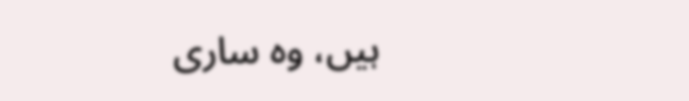ہیں، وہ ساری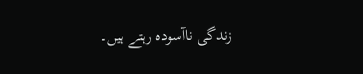زندگی ناآسودہ رہتے ہیں۔